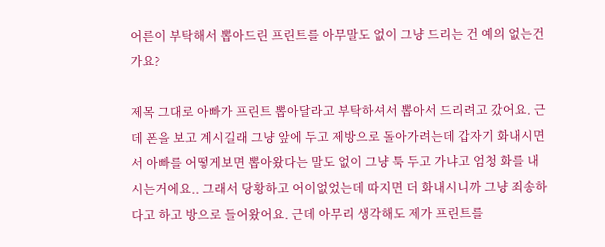어른이 부탁해서 뽑아드린 프린트를 아무말도 없이 그냥 드리는 건 예의 없는건가요?

제목 그대로 아빠가 프린트 뽑아달라고 부탁하셔서 뽑아서 드리려고 갔어요. 근데 폰을 보고 계시길래 그냥 앞에 두고 제방으로 돌아가려는데 갑자기 화내시면서 아빠를 어떻게보면 뽑아왔다는 말도 없이 그냥 툭 두고 가냐고 엄청 화를 내시는거에요.. 그래서 당황하고 어이없었는데 따지면 더 화내시니까 그냥 죄송하다고 하고 방으로 들어왔어요. 근데 아무리 생각해도 제가 프린트를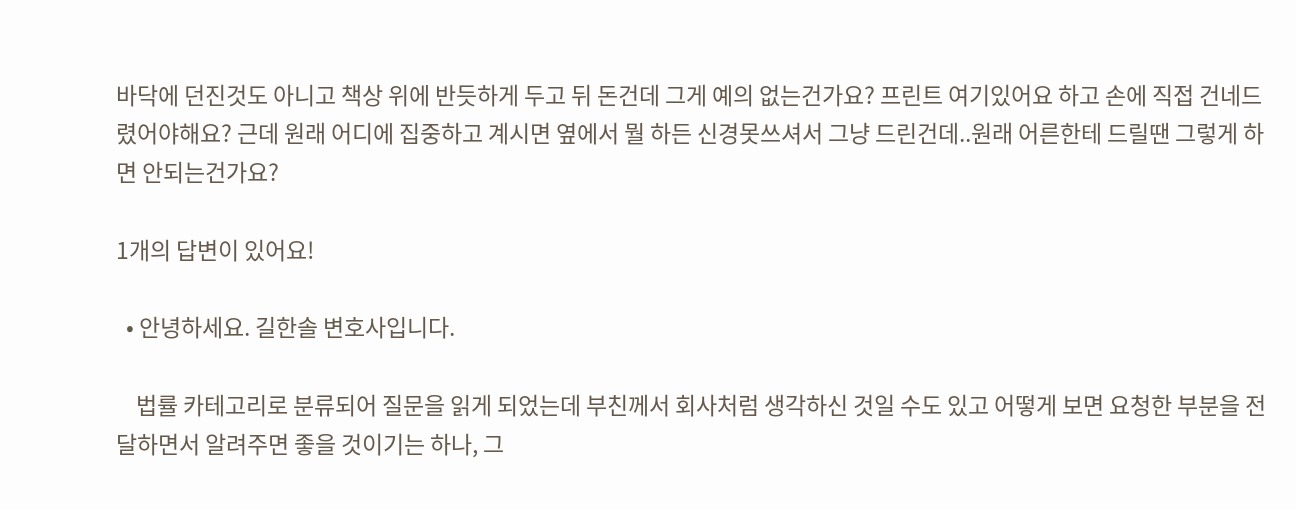바닥에 던진것도 아니고 책상 위에 반듯하게 두고 뒤 돈건데 그게 예의 없는건가요? 프린트 여기있어요 하고 손에 직접 건네드렸어야해요? 근데 원래 어디에 집중하고 계시면 옆에서 뭘 하든 신경못쓰셔서 그냥 드린건데..원래 어른한테 드릴땐 그렇게 하면 안되는건가요?

1개의 답변이 있어요!

  • 안녕하세요. 길한솔 변호사입니다.

    법률 카테고리로 분류되어 질문을 읽게 되었는데 부친께서 회사처럼 생각하신 것일 수도 있고 어떻게 보면 요청한 부분을 전달하면서 알려주면 좋을 것이기는 하나, 그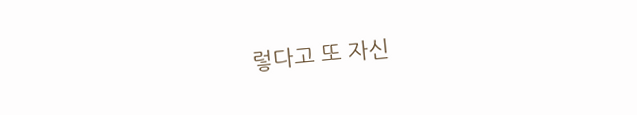렇다고 또 자신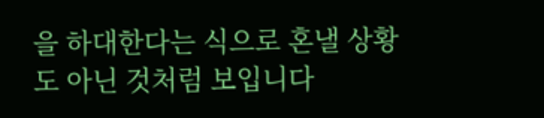을 하대한다는 식으로 혼낼 상황도 아닌 것처럼 보입니다